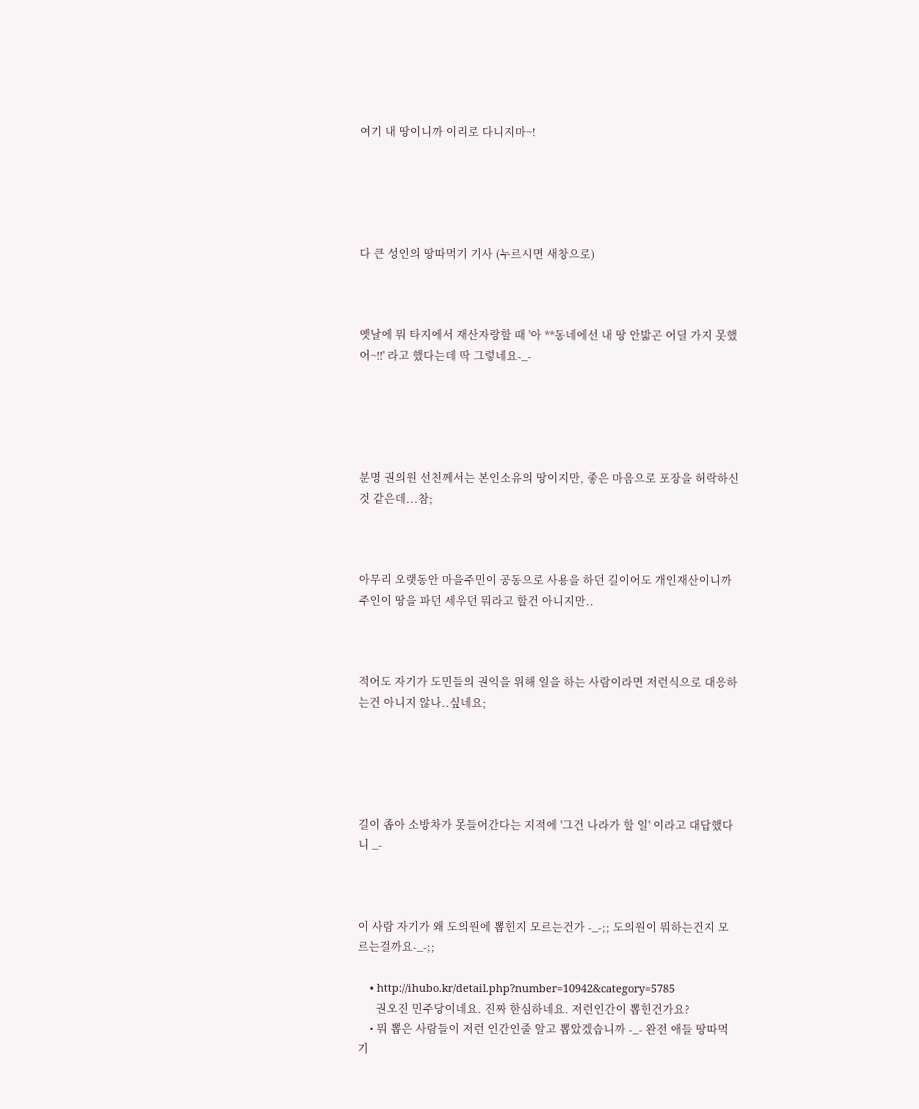여기 내 땅이니까 이리로 다니지마~!





다 큰 성인의 땅따먹기 기사 (누르시면 새창으로)



옛날에 뭐 타지에서 재산자랑할 때 '아 **동네에선 내 땅 안밟곤 어딜 가지 못했어~!!' 라고 했다는데 딱 그렇네요-_-





분명 권의원 선친께서는 본인소유의 땅이지만, 좋은 마음으로 포장을 허락하신 것 같은데...참;



아무리 오랫동안 마을주민이 공동으로 사용을 하던 길이어도 개인재산이니까 주인이 땅을 파던 세우던 뭐라고 할건 아니지만..



적어도 자기가 도민들의 권익을 위해 일을 하는 사람이라면 저런식으로 대응하는건 아니지 않나..싶네요;





길이 좁아 소방차가 못들어간다는 지적에 '그건 나라가 할 일' 이라고 대답했다니 _-



이 사람 자기가 왜 도의원에 뽑힌지 모르는건가 -_-;; 도의원이 뭐하는건지 모르는걸까요-_-;;

    • http://ihubo.kr/detail.php?number=10942&category=5785
      권오진 민주당이네요. 진짜 한심하네요. 저런인간이 뽑힌건가요?
    • 뭐 뽑은 사람들이 저런 인간인줄 알고 뽑았겠습니까 -_- 완전 애들 땅따먹기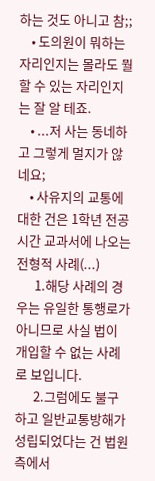하는 것도 아니고 참;;
    • 도의원이 뭐하는 자리인지는 몰라도 뭘 할 수 있는 자리인지는 잘 알 테죠.
    • ...저 사는 동네하고 그렇게 멀지가 않네요;
    • 사유지의 교통에 대한 건은 1학년 전공시간 교과서에 나오는 전형적 사례(...)
      1.해당 사례의 경우는 유일한 통행로가 아니므로 사실 법이 개입할 수 없는 사례로 보입니다.
      2.그럼에도 불구하고 일반교통방해가 성립되었다는 건 법원측에서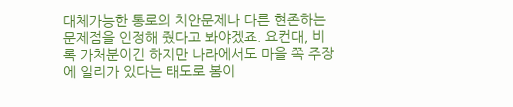대체가능한 통로의 치안문제나 다른 현존하는 문제점을 인정해 줬다고 봐야겠죠. 요컨대, 비록 가처분이긴 하지만 나라에서도 마을 쪽 주장에 일리가 있다는 태도로 봄이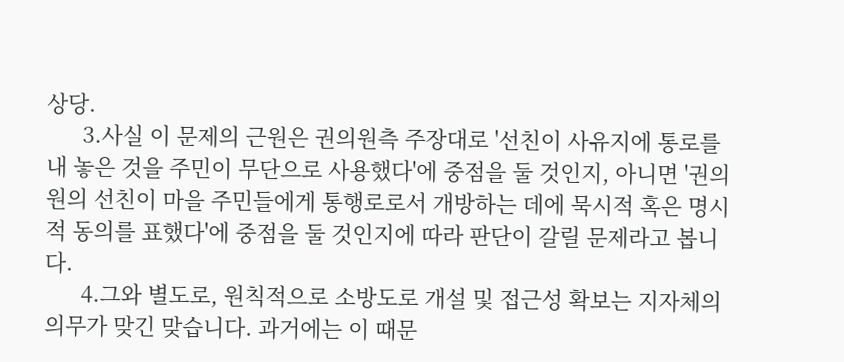상당.
      3.사실 이 문제의 근원은 권의원측 주장대로 '선친이 사유지에 통로를 내 놓은 것을 주민이 무단으로 사용했다'에 중점을 둘 것인지, 아니면 '권의원의 선친이 마을 주민들에게 통행로로서 개방하는 데에 묵시적 혹은 명시적 동의를 표했다'에 중점을 둘 것인지에 따라 판단이 갈릴 문제라고 봅니다.
      4.그와 별도로, 원칙적으로 소방도로 개설 및 접근성 확보는 지자체의 의무가 맞긴 맞습니다. 과거에는 이 때문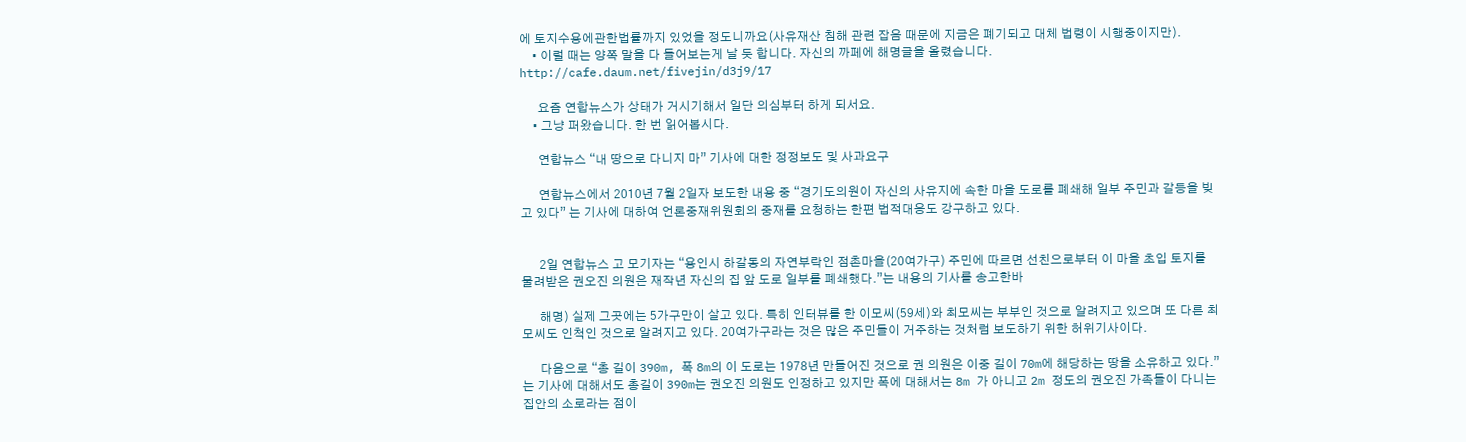에 토지수용에관한법률까지 있었을 정도니까요(사유재산 침해 관련 잡음 때문에 지금은 폐기되고 대체 법령이 시행중이지만).
    • 이럴 때는 양쪽 말을 다 들어보는게 날 듯 합니다. 자신의 까페에 해명글을 올렸습니다. http://cafe.daum.net/fivejin/d3j9/17

      요즘 연합뉴스가 상태가 거시기해서 일단 의심부터 하게 되서요.
    • 그냥 퍼왔습니다. 한 번 읽어봅시다.

      연합뉴스 “내 땅으로 다니지 마” 기사에 대한 정정보도 및 사과요구

      연합뉴스에서 2010년 7월 2일자 보도한 내용 중 “경기도의원이 자신의 사유지에 속한 마을 도로를 폐쇄해 일부 주민과 갈등을 빚고 있다” 는 기사에 대하여 언론중재위원회의 중재를 요청하는 한편 법적대응도 강구하고 있다.


      2일 연합뉴스 고 모기자는 “용인시 하갈동의 자연부락인 점촌마을(20여가구) 주민에 따르면 선친으로부터 이 마을 초입 토지를 물려받은 권오진 의원은 재작년 자신의 집 앞 도로 일부를 폐쇄했다.”는 내용의 기사를 송고한바

      해명) 실제 그곳에는 5가구만이 살고 있다. 특히 인터뷰를 한 이모씨(59세)와 최모씨는 부부인 것으로 알려지고 있으며 또 다른 최모씨도 인척인 것으로 알려지고 있다. 20여가구라는 것은 많은 주민들이 거주하는 것처럼 보도하기 위한 허위기사이다.

      다음으로 “총 길이 390m, 폭 8m의 이 도로는 1978년 만들어진 것으로 권 의원은 이중 길이 70m에 해당하는 땅을 소유하고 있다.” 는 기사에 대해서도 총길이 390m는 권오진 의원도 인정하고 있지만 폭에 대해서는 8m 가 아니고 2m 정도의 권오진 가족들이 다니는 집안의 소로라는 점이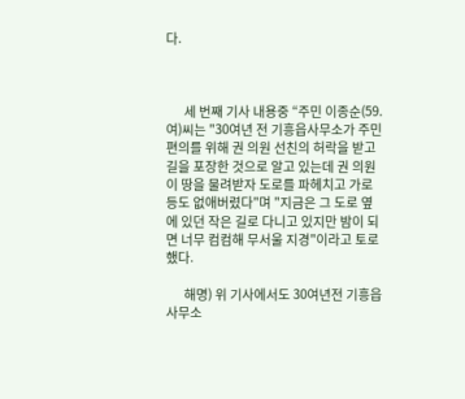다.



      세 번째 기사 내용중 “주민 이종순(59.여)씨는 "30여년 전 기흥읍사무소가 주민 편의를 위해 권 의원 선친의 허락을 받고 길을 포장한 것으로 알고 있는데 권 의원이 땅을 물려받자 도로를 파헤치고 가로등도 없애버렸다"며 "지금은 그 도로 옆에 있던 작은 길로 다니고 있지만 밤이 되면 너무 컴컴해 무서울 지경"이라고 토로했다.

      해명) 위 기사에서도 30여년전 기흥읍사무소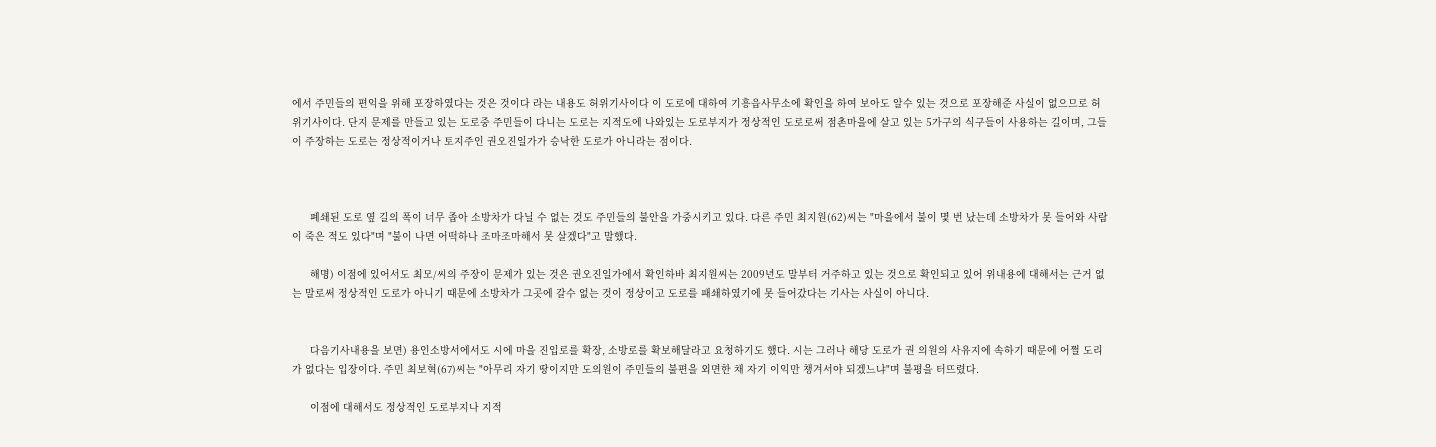에서 주민들의 편익을 위해 포장하였다는 것은 것이다 라는 내용도 허위기사이다 이 도로에 대하여 기흥읍사무소에 확인을 하여 보아도 알수 있는 것으로 포장해준 사실이 없으므로 허위기사이다. 단지 문제를 만들고 있는 도로중 주민들이 다니는 도로는 지적도에 나와있는 도로부지가 정상적인 도로로써 점촌마을에 살고 있는 5가구의 식구들이 사용하는 길이며, 그들이 주장하는 도로는 정상적이거나 토지주인 권오진일가가 승낙한 도로가 아니라는 점이다.



      폐쇄된 도로 옆 길의 폭이 너무 좁아 소방차가 다닐 수 없는 것도 주민들의 불안을 가중시키고 있다. 다른 주민 최지원(62)씨는 "마을에서 불이 몇 번 났는데 소방차가 못 들어와 사람이 죽은 적도 있다"며 "불이 나면 어떡하나 조마조마해서 못 살겠다"고 말했다.

      해명) 이점에 있어서도 최모/씨의 주장이 문제가 있는 것은 권오진일가에서 확인하바 최지원씨는 2009년도 말부터 거주하고 있는 것으로 확인되고 있어 위내용에 대해서는 근거 없는 말로써 정상적인 도로가 아니기 때문에 소방차가 그곳에 갈수 없는 것이 정상이고 도로를 패쇄하였기에 못 들어갔다는 기사는 사실이 아니다.


      다음기사내용을 보면) 용인소방서에서도 시에 마을 진입로를 확장, 소방로를 확보해달라고 요청하기도 했다. 시는 그러나 해당 도로가 권 의원의 사유지에 속하기 때문에 어쩔 도리가 없다는 입장이다. 주민 최보혁(67)씨는 "아무리 자기 땅이지만 도의원이 주민들의 불편을 외면한 채 자기 이익만 챙겨서야 되겠느냐"며 불평을 터뜨렸다.

      이점에 대해서도 정상적인 도로부지나 지적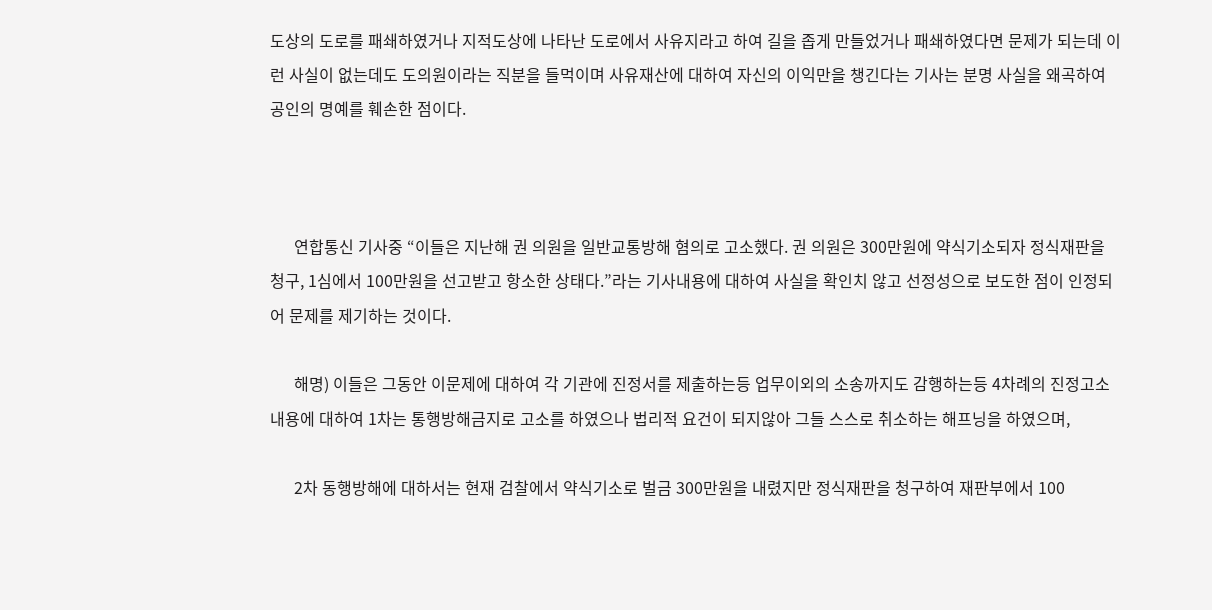도상의 도로를 패쇄하였거나 지적도상에 나타난 도로에서 사유지라고 하여 길을 좁게 만들었거나 패쇄하였다면 문제가 되는데 이런 사실이 없는데도 도의원이라는 직분을 들먹이며 사유재산에 대하여 자신의 이익만을 챙긴다는 기사는 분명 사실을 왜곡하여 공인의 명예를 훼손한 점이다.



      연합통신 기사중 “이들은 지난해 권 의원을 일반교통방해 혐의로 고소했다. 권 의원은 300만원에 약식기소되자 정식재판을 청구, 1심에서 100만원을 선고받고 항소한 상태다.”라는 기사내용에 대하여 사실을 확인치 않고 선정성으로 보도한 점이 인정되어 문제를 제기하는 것이다.

      해명) 이들은 그동안 이문제에 대하여 각 기관에 진정서를 제출하는등 업무이외의 소송까지도 감행하는등 4차례의 진정고소내용에 대하여 1차는 통행방해금지로 고소를 하였으나 법리적 요건이 되지않아 그들 스스로 취소하는 해프닝을 하였으며,

      2차 동행방해에 대하서는 현재 검찰에서 약식기소로 벌금 300만원을 내렸지만 정식재판을 청구하여 재판부에서 100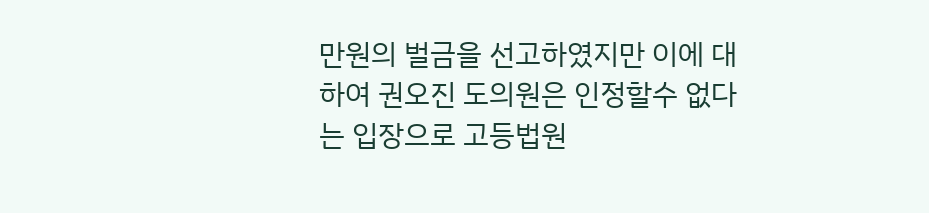만원의 벌금을 선고하였지만 이에 대하여 권오진 도의원은 인정할수 없다는 입장으로 고등법원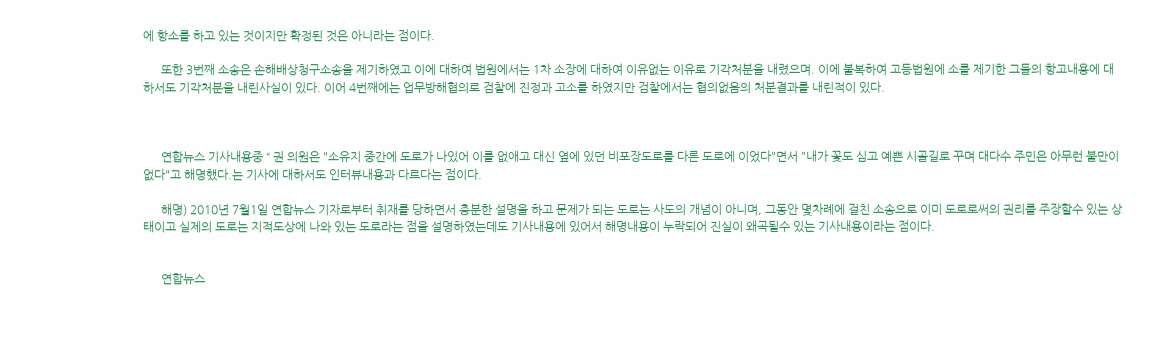에 항소를 하고 있는 것이지만 확정된 것은 아니라는 점이다.

      또한 3번째 소송은 손해배상청구소송을 제기하였고 이에 대하여 법원에서는 1차 소장에 대하여 이유없는 이유로 기각처분을 내렸으며. 이에 불복하여 고등법원에 소를 제기한 그들의 항고내용에 대하서도 기각처분을 내린사실이 있다. 이어 4번째에는 업무방해협의로 검찰에 진정과 고소를 하였지만 검찰에서는 협의없음의 처분결과를 내린적이 있다.



      연합뉴스 기사내용중 “ 권 의원은 "소유지 중간에 도로가 나있어 이를 없애고 대신 옆에 있던 비포장도로를 다른 도로에 이었다"면서 "내가 꽃도 심고 예쁜 시골길로 꾸며 대다수 주민은 아무런 불만이 없다"고 해명했다.는 기사에 대하서도 인터뷰내용과 다르다는 점이다.

      해명) 2010년 7월1일 연합뉴스 기자로부터 취재를 당하면서 충분한 설명을 하고 문제가 되는 도로는 사도의 개념이 아니며, 그동안 몇차례에 걸친 소송으로 이미 도로로써의 권리를 주장할수 있는 상태이고 실제의 도로는 지적도상에 나와 있는 도로라는 점을 설명하였는데도 기사내용에 있어서 해명내용이 누락되어 진실이 왜곡될수 있는 기사내용이라는 점이다.


      연합뉴스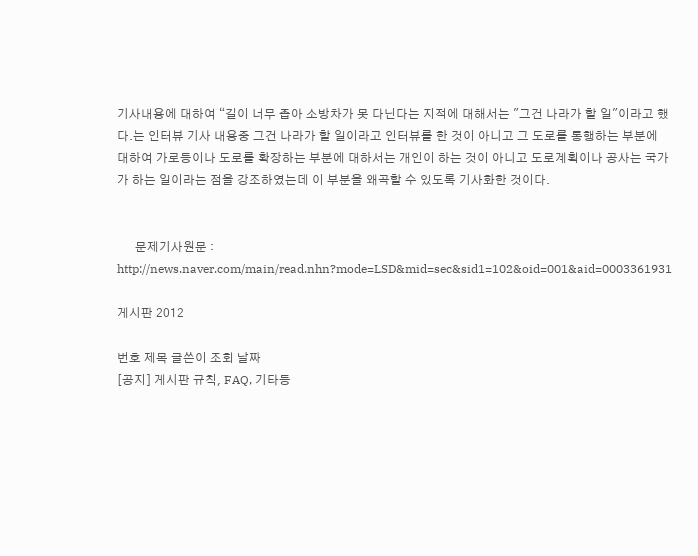기사내용에 대하여 “길이 너무 좁아 소방차가 못 다닌다는 지적에 대해서는 "그건 나라가 할 일"이라고 했다.는 인터뷰 기사 내용중 그건 나라가 할 일이라고 인터뷰를 한 것이 아니고 그 도로를 통행하는 부분에 대하여 가로등이나 도로를 확장하는 부분에 대하서는 개인이 하는 것이 아니고 도로계획이나 공사는 국가가 하는 일이라는 점을 강조하였는데 이 부분을 왜곡할 수 있도록 기사화한 것이다.


      문제기사원문 : http://news.naver.com/main/read.nhn?mode=LSD&mid=sec&sid1=102&oid=001&aid=0003361931

게시판 2012

번호 제목 글쓴이 조회 날짜
[공지] 게시판 규칙, FAQ, 기타등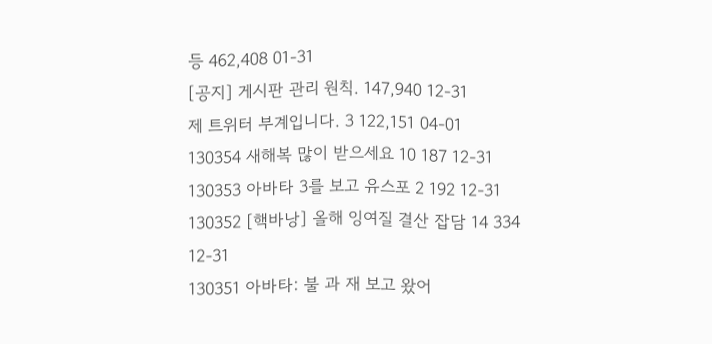등 462,408 01-31
[공지] 게시판 관리 원칙. 147,940 12-31
제 트위터 부계입니다. 3 122,151 04-01
130354 새해복 많이 받으세요 10 187 12-31
130353 아바타 3를 보고 유스포 2 192 12-31
130352 [핵바낭] 올해 잉여질 결산 잡담 14 334 12-31
130351 아바타: 불 과 재 보고 왔어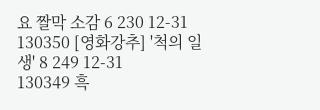요 짤막 소감 6 230 12-31
130350 [영화강추] '척의 일생' 8 249 12-31
130349 흑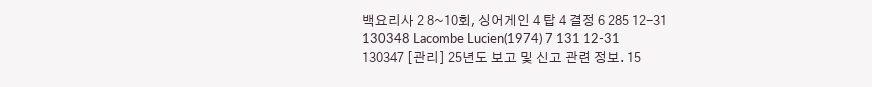백요리사 2 8~10회, 싱어게인 4 탑 4 결정 6 285 12-31
130348 Lacombe Lucien(1974) 7 131 12-31
130347 [관리] 25년도 보고 및 신고 관련 정보. 15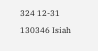324 12-31
130346 Isiah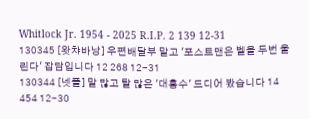Whitlock Jr. 1954 - 2025 R.I.P. 2 139 12-31
130345 [왓챠바낭] 우편배달부 말고 '포스트맨은 벨을 두번 울린다' 잡담입니다 12 268 12-31
130344 [넷플] 말 많고 탈 많은 '대홍수' 드디어 봤습니다 14 454 12-30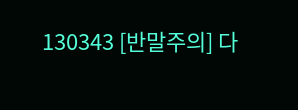130343 [반말주의] 다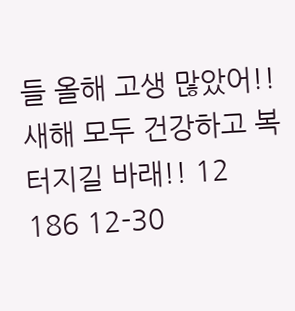들 올해 고생 많았어!! 새해 모두 건강하고 복 터지길 바래!! 12 186 12-30